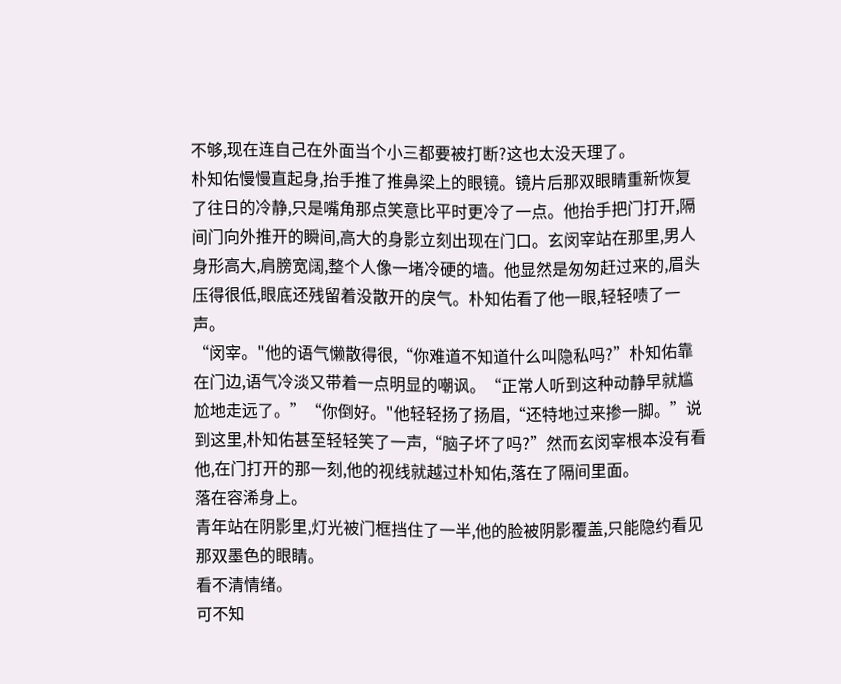不够,现在连自己在外面当个小三都要被打断?这也太没天理了。
朴知佑慢慢直起身,抬手推了推鼻梁上的眼镜。镜片后那双眼睛重新恢复了往日的冷静,只是嘴角那点笑意比平时更冷了一点。他抬手把门打开,隔间门向外推开的瞬间,高大的身影立刻出现在门口。玄闵宰站在那里,男人身形高大,肩膀宽阔,整个人像一堵冷硬的墙。他显然是匆匆赶过来的,眉头压得很低,眼底还残留着没散开的戾气。朴知佑看了他一眼,轻轻啧了一声。
“闵宰。"他的语气懒散得很,“你难道不知道什么叫隐私吗?”朴知佑靠在门边,语气冷淡又带着一点明显的嘲讽。“正常人听到这种动静早就尴尬地走远了。”“你倒好。"他轻轻扬了扬眉,“还特地过来掺一脚。”说到这里,朴知佑甚至轻轻笑了一声,“脑子坏了吗?”然而玄闵宰根本没有看他,在门打开的那一刻,他的视线就越过朴知佑,落在了隔间里面。
落在容浠身上。
青年站在阴影里,灯光被门框挡住了一半,他的脸被阴影覆盖,只能隐约看见那双墨色的眼睛。
看不清情绪。
可不知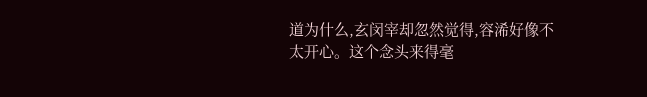道为什么,玄闵宰却忽然觉得,容浠好像不太开心。这个念头来得毫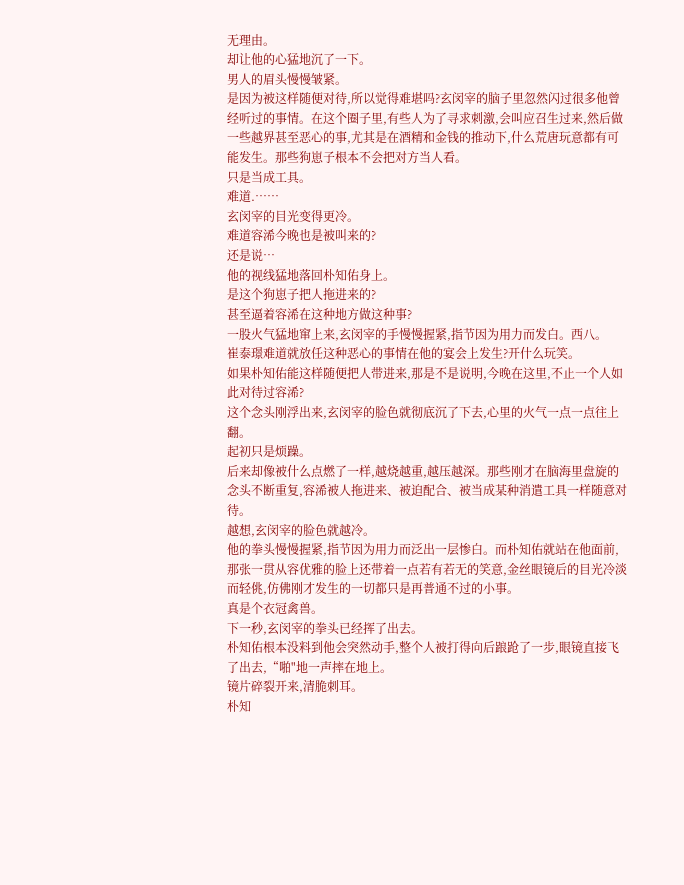无理由。
却让他的心猛地沉了一下。
男人的眉头慢慢皱紧。
是因为被这样随便对待,所以觉得难堪吗?玄闵宰的脑子里忽然闪过很多他曾经听过的事情。在这个圈子里,有些人为了寻求刺激,会叫应召生过来,然后做一些越界甚至恶心的事,尤其是在酒精和金钱的推动下,什么荒唐玩意都有可能发生。那些狗崽子根本不会把对方当人看。
只是当成工具。
难道.……
玄闵宰的目光变得更冷。
难道容浠今晚也是被叫来的?
还是说…
他的视线猛地落回朴知佑身上。
是这个狗崽子把人拖进来的?
甚至逼着容浠在这种地方做这种事?
一股火气猛地窜上来,玄闵宰的手慢慢握紧,指节因为用力而发白。西八。
崔泰璟难道就放任这种恶心的事情在他的宴会上发生?开什么玩笑。
如果朴知佑能这样随便把人带进来,那是不是说明,今晚在这里,不止一个人如此对待过容浠?
这个念头刚浮出来,玄闵宰的脸色就彻底沉了下去,心里的火气一点一点往上翻。
起初只是烦躁。
后来却像被什么点燃了一样,越烧越重,越压越深。那些刚才在脑海里盘旋的念头不断重复,容浠被人拖进来、被迫配合、被当成某种消遣工具一样随意对待。
越想,玄闵宰的脸色就越冷。
他的拳头慢慢握紧,指节因为用力而泛出一层惨白。而朴知佑就站在他面前,那张一贯从容优雅的脸上还带着一点若有若无的笑意,金丝眼镜后的目光冷淡而轻佻,仿佛刚才发生的一切都只是再普通不过的小事。
真是个衣冠禽兽。
下一秒,玄闵宰的拳头已经挥了出去。
朴知佑根本没料到他会突然动手,整个人被打得向后踉跄了一步,眼镜直接飞了出去,“啪"地一声摔在地上。
镜片碎裂开来,清脆刺耳。
朴知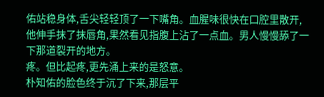佑站稳身体,舌尖轻轻顶了一下嘴角。血腥味很快在口腔里散开,他伸手抹了抹唇角,果然看见指腹上沾了一点血。男人慢慢舔了一下那道裂开的地方。
疼。但比起疼,更先涌上来的是怒意。
朴知佑的脸色终于沉了下来,那层平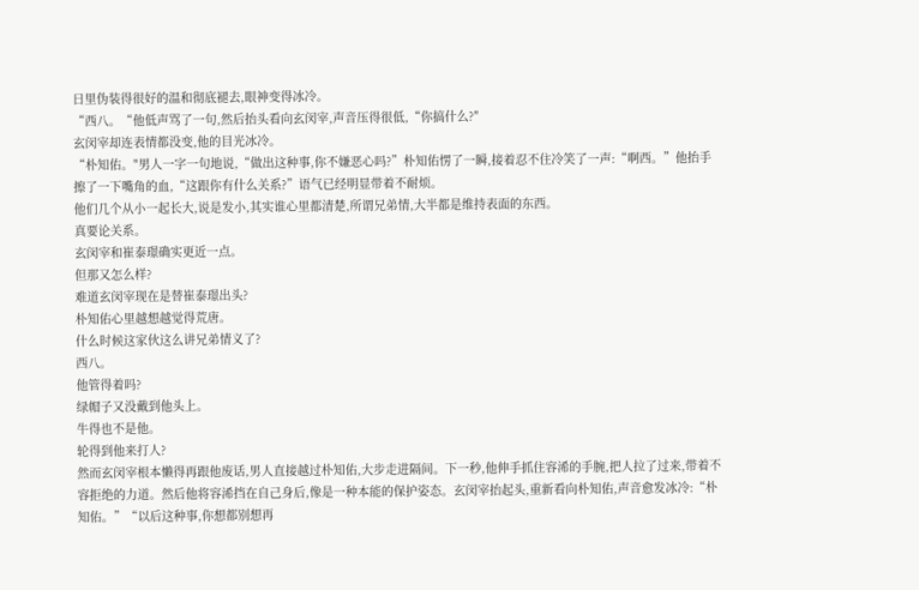日里伪装得很好的温和彻底褪去,眼神变得冰冷。
“西八。“他低声骂了一句,然后抬头看向玄闵宰,声音压得很低,“你搞什么?″
玄闵宰却连表情都没变,他的目光冰冷。
“朴知佑。"男人一字一句地说,“做出这种事,你不嫌恶心吗?”朴知佑愣了一瞬,接着忍不住冷笑了一声:“啊西。”他抬手擦了一下嘴角的血,“这跟你有什么关系?”语气已经明显带着不耐烦。
他们几个从小一起长大,说是发小,其实谁心里都清楚,所谓兄弟情,大半都是维持表面的东西。
真要论关系。
玄闵宰和崔泰璟确实更近一点。
但那又怎么样?
难道玄闵宰现在是替崔泰璟出头?
朴知佑心里越想越觉得荒唐。
什么时候这家伙这么讲兄弟情义了?
西八。
他管得着吗?
绿帽子又没戴到他头上。
牛得也不是他。
轮得到他来打人?
然而玄闵宰根本懒得再跟他废话,男人直接越过朴知佑,大步走进隔间。下一秒,他伸手抓住容浠的手腕,把人拉了过来,带着不容拒绝的力道。然后他将容浠挡在自己身后,像是一种本能的保护姿态。玄闵宰抬起头,重新看向朴知佑,声音愈发冰冷:“朴知佑。”“以后这种事,你想都别想再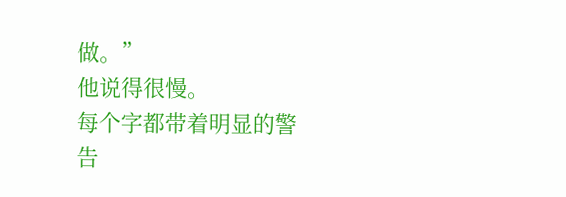做。”
他说得很慢。
每个字都带着明显的警告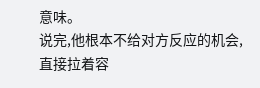意味。
说完,他根本不给对方反应的机会,直接拉着容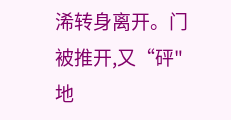浠转身离开。门被推开,又“砰"地